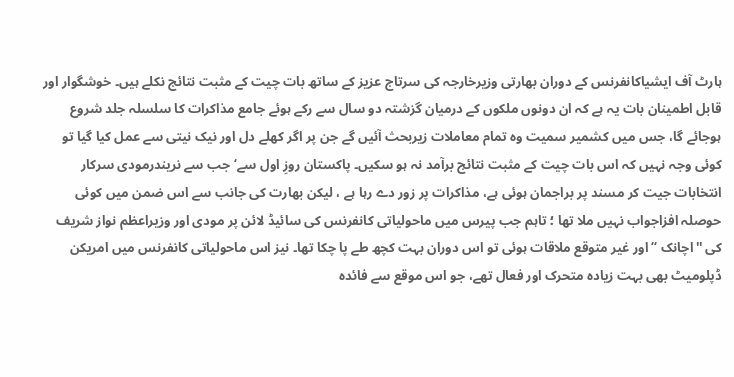ہارٹ آف ایشیاکانفرنس کے دوران بھارتی وزیرخارجہ کی سرتاج عزیز کے ساتھ بات چیت کے مثبت نتائج نکلے ہیں۔ خوشگوار اور قابل اطمینان بات یہ ہے کہ ان دونوں ملکوں کے درمیان گزشتہ دو سال سے رکے ہوئے جامع مذاکرات کا سلسلہ جلد شروع ہوجائے گا، جس میں کشمیر سمیت وہ تمام معاملات زیربحث آئیں گے جن پر اگر کھلے دل اور نیک نیتی سے عمل کیا گیا تو کوئی وجہ نہیں کہ اس بات چیت کے مثبت نتائج برآمد نہ ہو سکیں۔ پاکستان روزِ اول سے‘جب سے نریندرمودی سرکار انتخابات جیت کر مسند پر براجمان ہوئی ہے، مذاکرات پر زور دے رہا ہے ، لیکن بھارت کی جانب سے اس ضمن میں کوئی حوصلہ افزاجواب نہیں ملا تھا ؛ تاہم جب پیرس میں ماحولیاتی کانفرنس کی سائیڈ لائن پر مودی اور وزیراعظم نواز شریف کی ''اچانک ‘‘اور غیر متوقع ملاقات ہوئی تو اس دوران بہت کچھ طے پا چکا تھا۔ نیز اس ماحولیاتی کانفرنس میں امریکن ڈپلومیٹ بھی بہت زیادہ متحرک اور فعال تھے، جو اس موقع سے فائدہ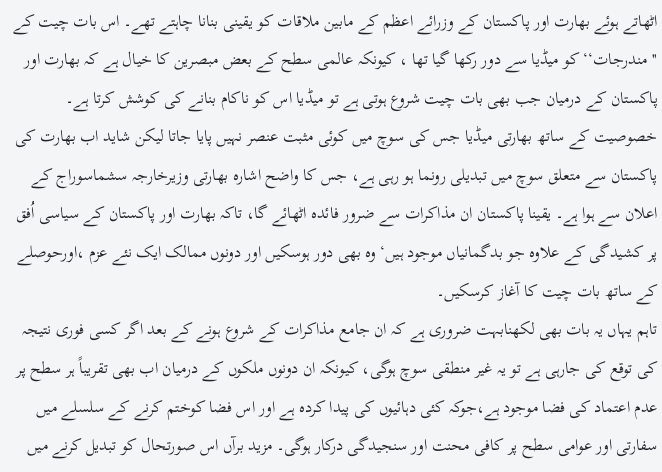اٹھاتے ہوئے بھارت اور پاکستان کے وزرائے اعظم کے مابین ملاقات کو یقینی بنانا چاہتے تھے۔ اس بات چیت کے '' مندرجات‘‘ کو میڈیا سے دور رکھا گیا تھا ، کیونکہ عالمی سطح کے بعض مبصرین کا خیال ہے کہ بھارت اور پاکستان کے درمیان جب بھی بات چیت شروع ہوتی ہے تو میڈیا اس کو ناکام بنانے کی کوشش کرتا ہے۔ خصوصیت کے ساتھ بھارتی میڈیا جس کی سوچ میں کوئی مثبت عنصر نہیں پایا جاتا لیکن شاید اب بھارت کی پاکستان سے متعلق سوچ میں تبدیلی رونما ہو رہی ہے، جس کا واضح اشارہ بھارتی وزیرخارجہ سشماسوراج کے اعلان سے ہوا ہے۔ یقینا پاکستان ان مذاکرات سے ضرور فائدہ اٹھائے گا، تاکہ بھارت اور پاکستان کے سیاسی اُفق پر کشیدگی کے علاوہ جو بدگمانیاں موجود ہیں‘ وہ بھی دور ہوسکیں اور دونوں ممالک ایک نئے عزم ،اورحوصلے کے ساتھ بات چیت کا آغاز کرسکیں۔
تاہم یہاں یہ بات بھی لکھنابہت ضروری ہے کہ ان جامع مذاکرات کے شروع ہونے کے بعد اگر کسی فوری نتیجہ کی توقع کی جارہی ہے تو یہ غیر منطقی سوچ ہوگی، کیونکہ ان دونوں ملکوں کے درمیان اب بھی تقریباً ہر سطح پر عدم اعتماد کی فضا موجود ہے،جوکہ کئی دہائیوں کی پیدا کردہ ہے اور اس فضا کوختم کرنے کے سلسلے میں سفارتی اور عوامی سطح پر کافی محنت اور سنجیدگی درکار ہوگی۔ مزید برآں اس صورتحال کو تبدیل کرنے میں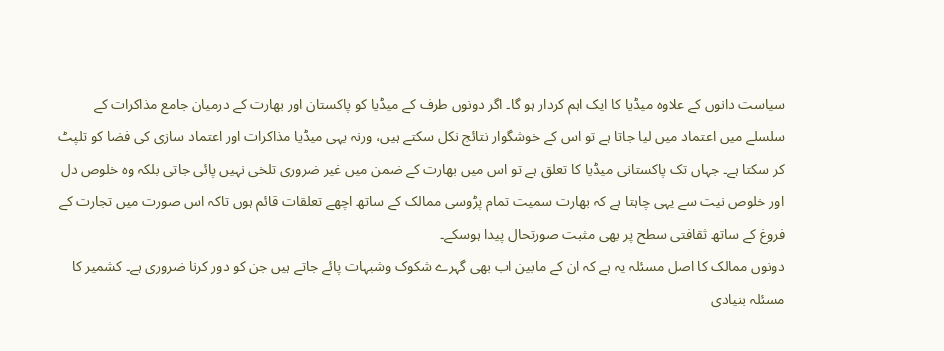سیاست دانوں کے علاوہ میڈیا کا ایک اہم کردار ہو گا۔ اگر دونوں طرف کے میڈیا کو پاکستان اور بھارت کے درمیان جامع مذاکرات کے سلسلے میں اعتماد میں لیا جاتا ہے تو اس کے خوشگوار نتائج نکل سکتے ہیں، ورنہ یہی میڈیا مذاکرات اور اعتماد سازی کی فضا کو تلپٹ کر سکتا ہے۔ جہاں تک پاکستانی میڈیا کا تعلق ہے تو اس میں بھارت کے ضمن میں غیر ضروری تلخی نہیں پائی جاتی بلکہ وہ خلوص دل اور خلوص نیت سے یہی چاہتا ہے کہ بھارت سمیت تمام پڑوسی ممالک کے ساتھ اچھے تعلقات قائم ہوں تاکہ اس صورت میں تجارت کے فروغ کے ساتھ ثقافتی سطح پر بھی مثبت صورتحال پیدا ہوسکے۔
دونوں ممالک کا اصل مسئلہ یہ ہے کہ ان کے مابین اب بھی گہرے شکوک وشبہات پائے جاتے ہیں جن کو دور کرنا ضروری ہے۔ کشمیر کا مسئلہ بنیادی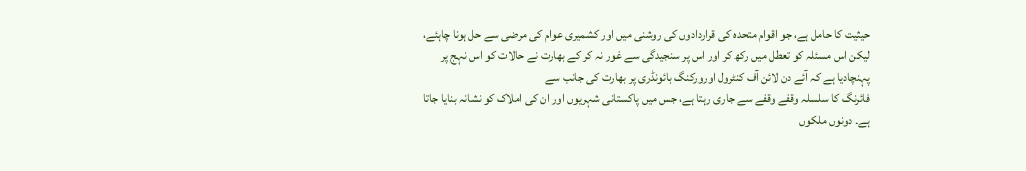حیثیت کا حامل ہے، جو اقوام متحدہ کی قراردادوں کی روشنی میں اور کشمیری عوام کی مرضی سے حل ہونا چاہئے، لیکن اس مسئلہ کو تعطل میں رکھ کر اور اس پر سنجیدگی سے غور نہ کر کے بھارت نے حالات کو اس نہج پر پہنچادیا ہے کہ آئے دن لائن آف کنٹرول اورورکنگ بائونڈری پر بھارت کی جانب سے
فائرنگ کا سلسلہ وقفے وقفے سے جاری رہتا ہے، جس میں پاکستانی شہریوں اور ان کی املاک کو نشانہ بنایا جاتا ہے۔ دونوں ملکوں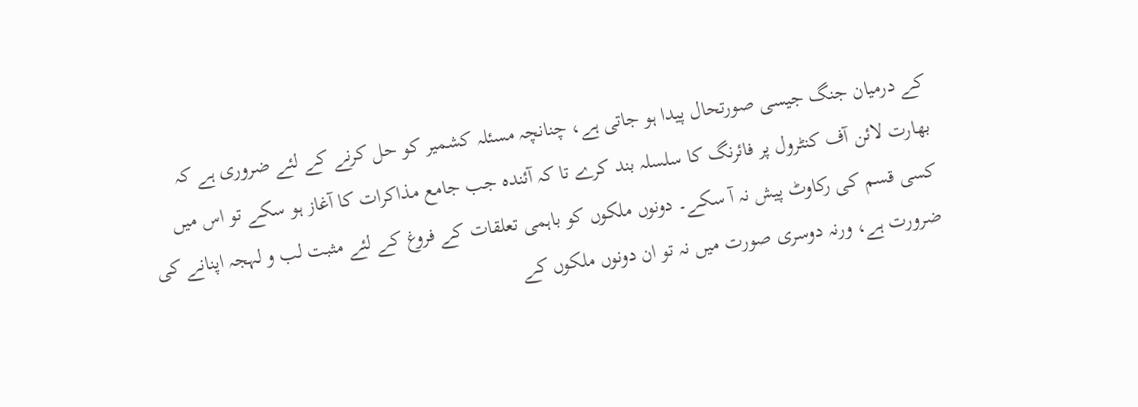کے درمیان جنگ جیسی صورتحال پیدا ہو جاتی ہے، چنانچہ مسئلہ کشمیر کو حل کرنے کے لئے ضروری ہے کہ بھارت لائن آف کنٹرول پر فائرنگ کا سلسلہ بند کرے تا کہ آئندہ جب جامع مذاکرات کا آغاز ہو سکے تو اس میں کسی قسم کی رکاوٹ پیش نہ آ سکے۔ دونوں ملکوں کو باہمی تعلقات کے فروغ کے لئے مثبت لب و لہجہ اپنانے کی ضرورت ہے، ورنہ دوسری صورت میں نہ تو ان دونوں ملکوں کے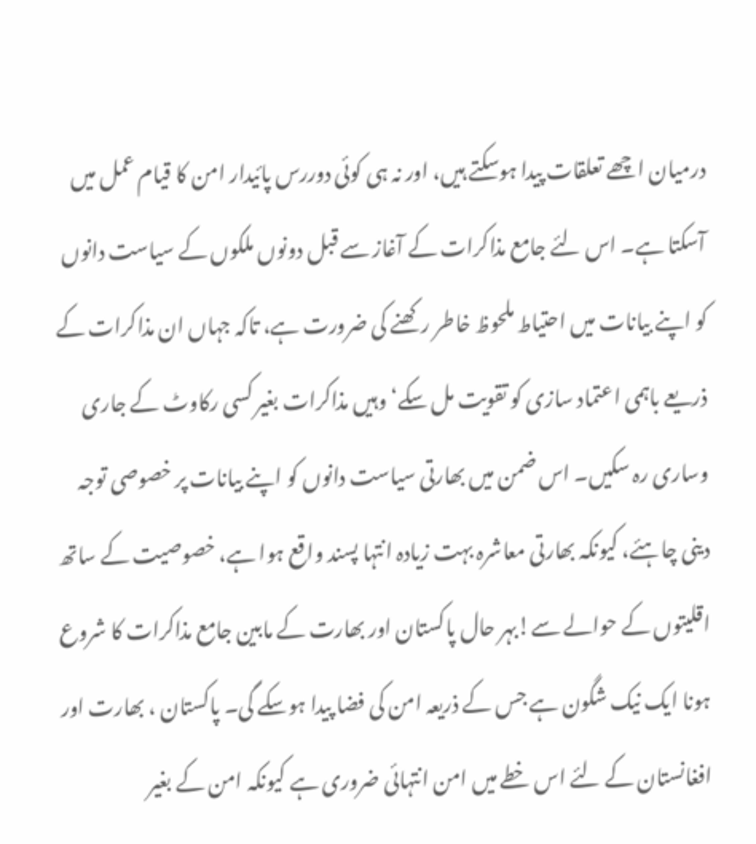درمیان اچھے تعلقات پیدا ہوسکتے ہیں، اور نہ ہی کوئی دوررس پائیدار امن کا قیام عمل میں آسکتا ہے۔ اس لئے جامع مذاکرات کے آغاز سے قبل دونوں ملکوں کے سیاست دانوں کو اپنے بیانات میں احتیاط ملحوظ خاطر رکھنے کی ضرورت ہے، تاکہ جہاں ان مذاکرات کے ذریعے باہمی اعتماد سازی کو تقویت مل سکے‘ وہیں مذاکرات بغیر کسی رکاوٹ کے جاری وساری رہ سکیں۔ اس ضمن میں بھارتی سیاست دانوں کو اپنے بیانات پر خصوصی توجہ دینی چاہئے، کیونکہ بھارتی معاشرہ بہت زیادہ انتہا پسند واقع ہوا ہے، خصوصیت کے ساتھ
اقلیتوں کے حوالے سے!بہر حال پاکستان اور بھارت کے مابین جامع مذاکرات کا شروع ہونا ایک نیک شگون ہے جس کے ذریعہ امن کی فضا پیدا ہوسکے گی۔ پاکستان ، بھارت اور افغانستان کے لئے اس خطے میں امن انتہائی ضروری ہے کیونکہ امن کے بغیر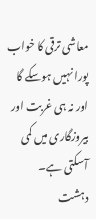معاشی ترقی کا خواب پورا نہیں ہوسکے گا اور نہ ہی غربت اور بیروزگاری میں کمی آسکتی ہے۔ دہشت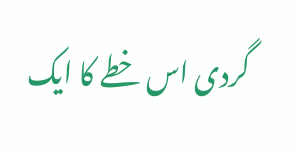گردی اس خطے کا ایک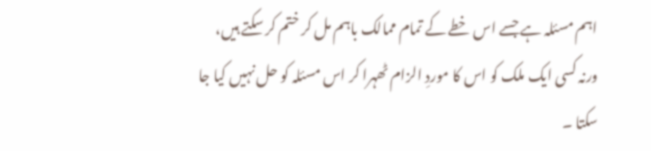اہم مسئلہ ہے جسے اس خطے کے تمام ممالک باہم مل کر ختم کر سکتے ہیں، ورنہ کسی ایک ملک کو اس کا موردِ الزام ٹھہرا کر اس مسئلہ کو حل نہیں کیا جا سکتا ۔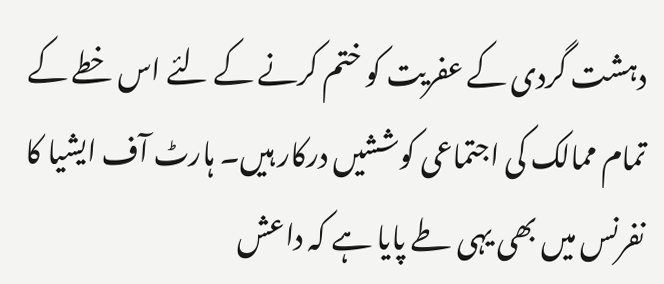دہشت گردی کے عفریت کو ختم کرنے کے لئے اس خطے کے تمام ممالک کی اجتماعی کوششیں درکار ہیں۔ ہارٹ آف ایشیا کا نفرنس میں بھی یہی طے پایا ہے کہ داعش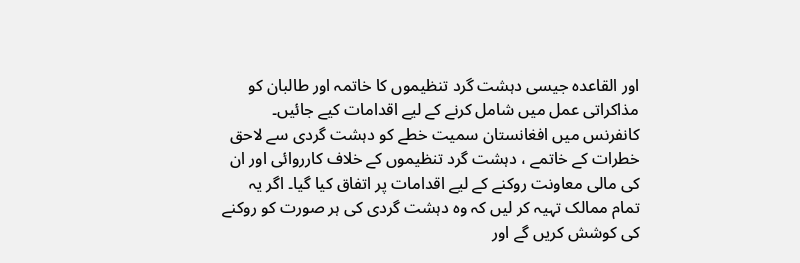اور القاعدہ جیسی دہشت گرد تنظیموں کا خاتمہ اور طالبان کو مذاکراتی عمل میں شامل کرنے کے لیے اقدامات کیے جائیں۔ کانفرنس میں افغانستان سمیت خطے کو دہشت گردی سے لاحق خطرات کے خاتمے ، دہشت گرد تنظیموں کے خلاف کارروائی اور ان کی مالی معاونت روکنے کے لیے اقدامات پر اتفاق کیا گیا۔ اگر یہ تمام ممالک تہیہ کر لیں کہ وہ دہشت گردی کی ہر صورت کو روکنے کی کوشش کریں گے اور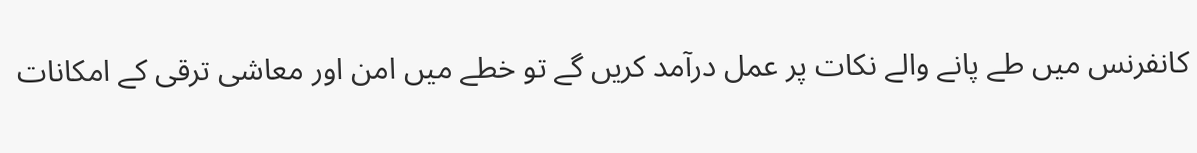کانفرنس میں طے پانے والے نکات پر عمل درآمد کریں گے تو خطے میں امن اور معاشی ترقی کے امکانات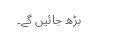بڑھ جائیں گے۔